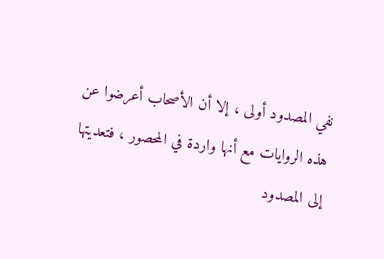نفي المصدود أولى ، إلا أن الأصحاب أعرضوا عن
هذه الروايات مع أنها واردة في المحصور ، فتعديتها
إلى المصدود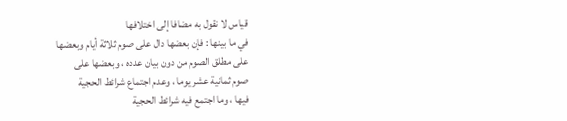قياس لا نقول به مضافا إلى اختلافها
في ما بينها : فإن بعضها دال على صوم ثلاثة أيام وبعضها
على مطلق الصوم من دون بيان عدده ، وبعضها على
صوم ثمانية عشر يوما ، وعدم اجتماع شرائط الحجية
فيها ، وما اجتمع فيه شرائط الحجية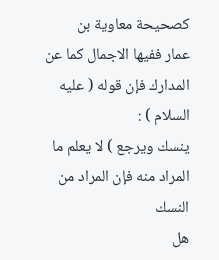كصحيحة معاوية بن
عمار ففيها الاجمال كما عن المدارك فإن قوله ( عليه السلام ) :
ينسك ويرجع ) لا يعلم ما المراد منه فإن المراد من النسك
هل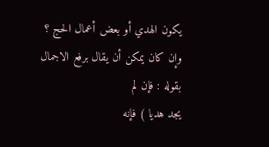يكون الهدي أو بعض أعمال الحج ؟
وإن كان يمكن أن يقال برفع الاجمال بقوله : فإن لم
يجد هديا ) فإنه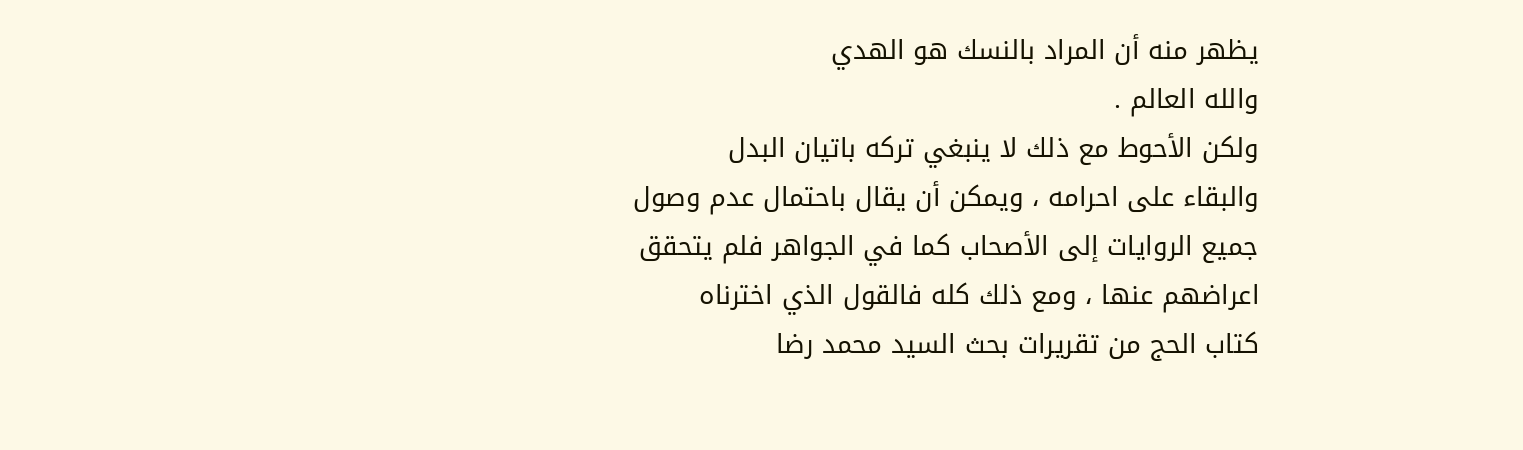يظهر منه أن المراد بالنسك هو الهدي
والله العالم .
ولكن الأحوط مع ذلك لا ينبغي تركه باتيان البدل
والبقاء على احرامه ، ويمكن أن يقال باحتمال عدم وصول
جميع الروايات إلى الأصحاب كما في الجواهر فلم يتحقق
اعراضهم عنها ، ومع ذلك كله فالقول الذي اخترناه
كتاب الحج من تقريرات بحث السيد محمد رضا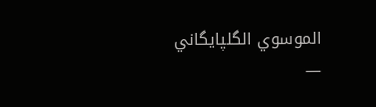الموسوي الگلپايگاني —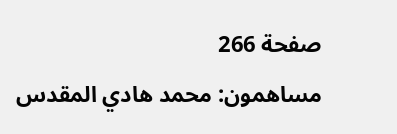صفحة 266
مساهمون: محمد هادي المقدس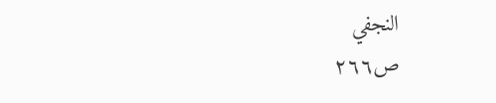النجفي
ص٢٦٦